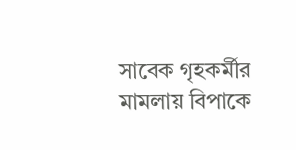সাবেক গৃহকর্মীর মামলায় বিপাকে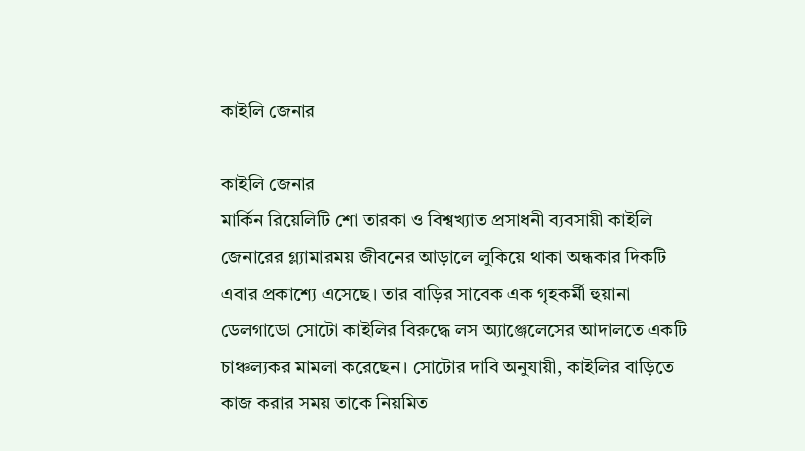কাইলি জেনার

কাইলি জেনার
মার্কিন রিয়েলিটি শো তারকা ও বিশ্বখ্যাত প্রসাধনী ব্যবসায়ী কাইলি জেনারের গ্ল্যামারময় জীবনের আড়ালে লুকিয়ে থাকা অন্ধকার দিকটি এবার প্রকাশ্যে এসেছে। তার বাড়ির সাবেক এক গৃহকর্মী হুয়ানা ডেলগাডো সোটো কাইলির বিরুদ্ধে লস অ্যাঞ্জেলেসের আদালতে একটি চাঞ্চল্যকর মামলা করেছেন। সোটোর দাবি অনুযায়ী, কাইলির বাড়িতে কাজ করার সময় তাকে নিয়মিত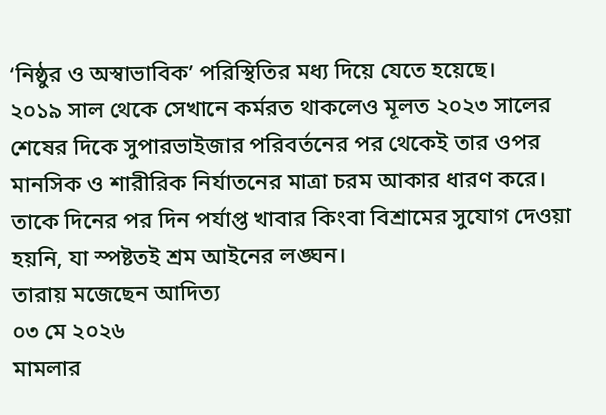‘নিষ্ঠুর ও অস্বাভাবিক’ পরিস্থিতির মধ্য দিয়ে যেতে হয়েছে।
২০১৯ সাল থেকে সেখানে কর্মরত থাকলেও মূলত ২০২৩ সালের শেষের দিকে সুপারভাইজার পরিবর্তনের পর থেকেই তার ওপর মানসিক ও শারীরিক নির্যাতনের মাত্রা চরম আকার ধারণ করে। তাকে দিনের পর দিন পর্যাপ্ত খাবার কিংবা বিশ্রামের সুযোগ দেওয়া হয়নি, যা স্পষ্টতই শ্রম আইনের লঙ্ঘন।
তারায় মজেছেন আদিত্য
০৩ মে ২০২৬
মামলার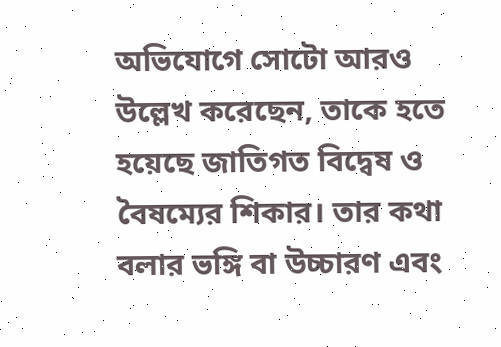অভিযোগে সোটো আরও উল্লেখ করেছেন, তাকে হতে হয়েছে জাতিগত বিদ্বেষ ও বৈষম্যের শিকার। তার কথা বলার ভঙ্গি বা উচ্চারণ এবং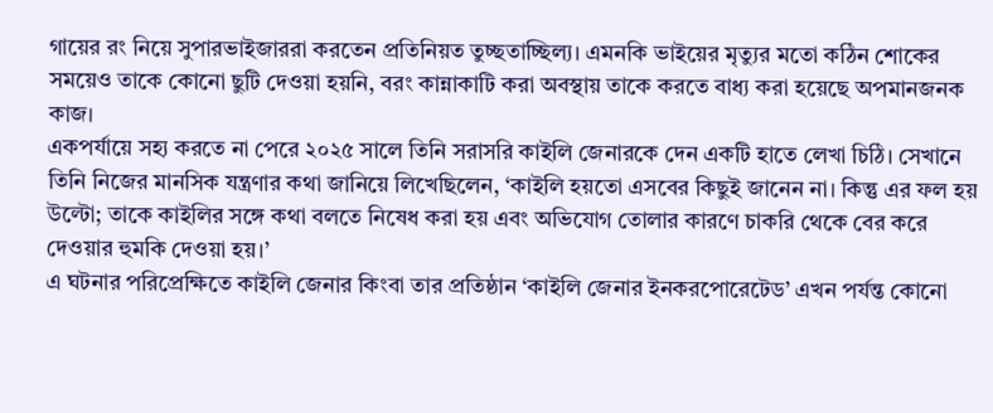গায়ের রং নিয়ে সুপারভাইজাররা করতেন প্রতিনিয়ত তুচ্ছতাচ্ছিল্য। এমনকি ভাইয়ের মৃত্যুর মতো কঠিন শোকের সময়েও তাকে কোনো ছুটি দেওয়া হয়নি, বরং কান্নাকাটি করা অবস্থায় তাকে করতে বাধ্য করা হয়েছে অপমানজনক কাজ।
একপর্যায়ে সহ্য করতে না পেরে ২০২৫ সালে তিনি সরাসরি কাইলি জেনারকে দেন একটি হাতে লেখা চিঠি। সেখানে তিনি নিজের মানসিক যন্ত্রণার কথা জানিয়ে লিখেছিলেন, ‘কাইলি হয়তো এসবের কিছুই জানেন না। কিন্তু এর ফল হয় উল্টো; তাকে কাইলির সঙ্গে কথা বলতে নিষেধ করা হয় এবং অভিযোগ তোলার কারণে চাকরি থেকে বের করে দেওয়ার হুমকি দেওয়া হয়।’
এ ঘটনার পরিপ্রেক্ষিতে কাইলি জেনার কিংবা তার প্রতিষ্ঠান ‘কাইলি জেনার ইনকরপোরেটেড’ এখন পর্যন্ত কোনো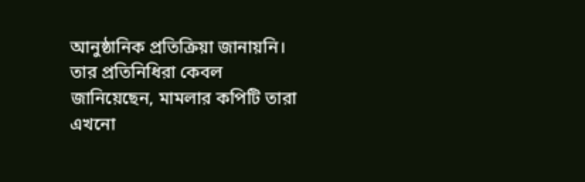আনুষ্ঠানিক প্রতিক্রিয়া জানায়নি। তার প্রতিনিধিরা কেবল জানিয়েছেন, মামলার কপিটি তারা এখনো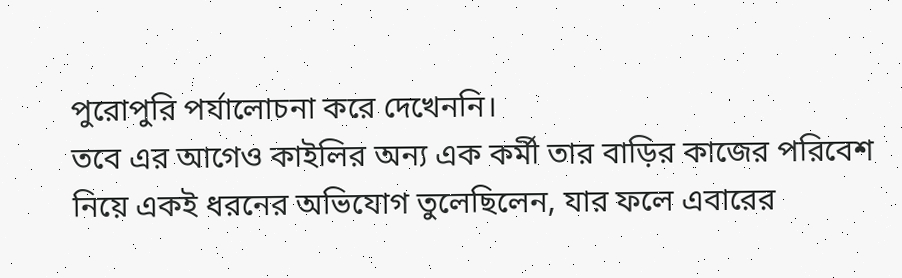পুরোপুরি পর্যালোচনা করে দেখেননি।
তবে এর আগেও কাইলির অন্য এক কর্মী তার বাড়ির কাজের পরিবেশ নিয়ে একই ধরনের অভিযোগ তুলেছিলেন, যার ফলে এবারের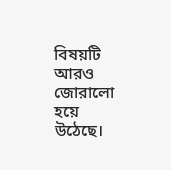বিষয়টি আরও জোরালো হয়ে উঠেছে।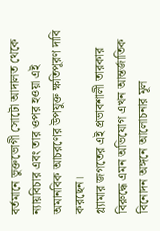বর্তমানে ভুক্তভোগী সোটো আদালত থেকে ন্যায়বিচার এবং তার ওপর হওয়া এই অমানবিক আচরণের উপযুক্ত ক্ষতিপূরণ দাবি করছেন।
গ্ল্যামার জগতের এই প্রভাবশালী তারকার বিরুদ্ধে এমন অভিযোগ এখন আন্তর্জাতিক বিনোদন অঙ্গনে আলোচনার মূল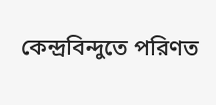কেন্দ্রবিন্দুতে পরিণত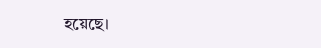হয়েছে।